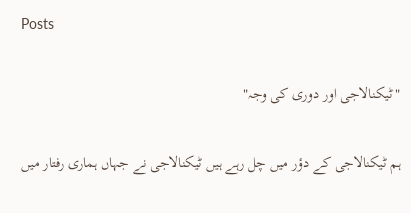Posts

"ٹیکنالاجی اور دوری کی وجہ"

ہم ٹیکنالاجی کے دؤر میں چل رہے ہیں ٹیکنالاجی نے جہاں ہماری رفتار میں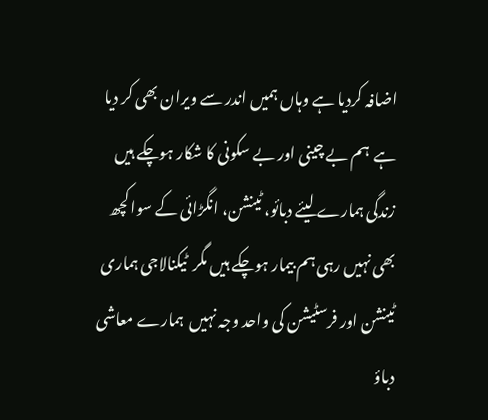اضافہ کردیا ہے وہاں ہمیں اندر سے ویران بھی کر دیا ہے  ہم بے چینی اور بے سکونی کا شکار ہوچکے ہیں زندگی ہمارے لیئے دبائو، ٹینشن، انگڑائی کے سوا کچھ بھی نہیں رہی ہم بیمار ہوچکے ہیں مگر  ٹیکنالاجی ہماری ٹینشن اور فرسٹیشن کی واحد وجہ نہیں  ہمارے معاشی دباؤ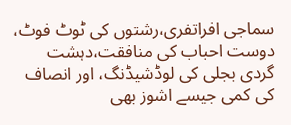سماجی افراتفری،رشتوں کی ٹوٹ فوٹ، دوست احباب کی منافقت،دہشت گردی بجلی کی لوڈشیڈنگ، اور انصاف کی کمی جیسے اشوز بھی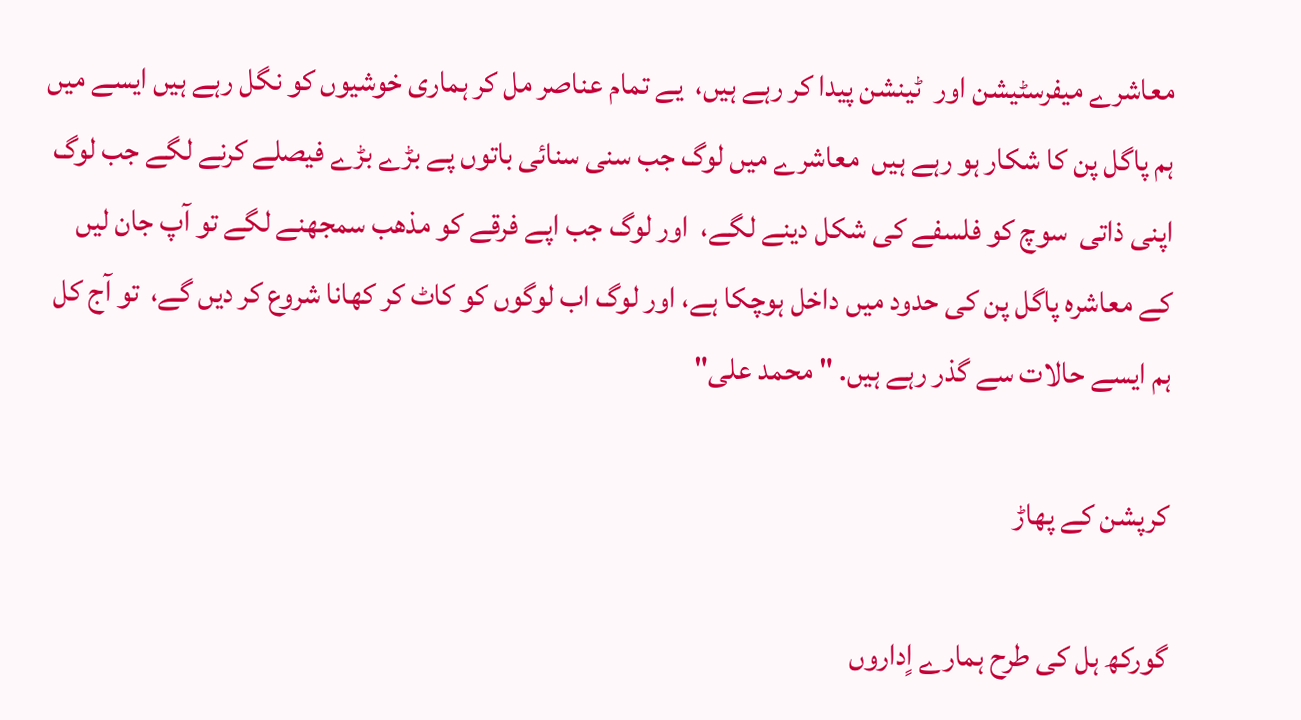معاشرے میفرسٹیشن اور  ٹینشن پیدا کر رہے ہیں،  یے تمام عناصر مل کر ہماری خوشیوں کو نگل رہے ہیں ایسے میں ہم پاگل پن کا شکار ہو رہے ہیں  معاشرے میں لوگ جب سنی سنائی باتوں پے بڑے بڑے فیصلے کرنے لگے جب لوگ اپنی ذاتی  سوچ کو فلسفے کی شکل دینے لگے،  اور لوگ جب اپے فرقے کو مذھب سمجھنے لگے تو آپ جان لیں کے معاشرہ پاگل پن کی حدود میں داخل ہوچکا ہے، اور لوگ اب لوگوں کو کاٹ کر کھانا شروع کر دیں گے،  تو آج کل ہم ایسے حالات سے گذر رہے ہیں. " محمد علی"

کرپشن کے پھاڑ

گورکھ ہل کی طرح ہمارے اٍداروں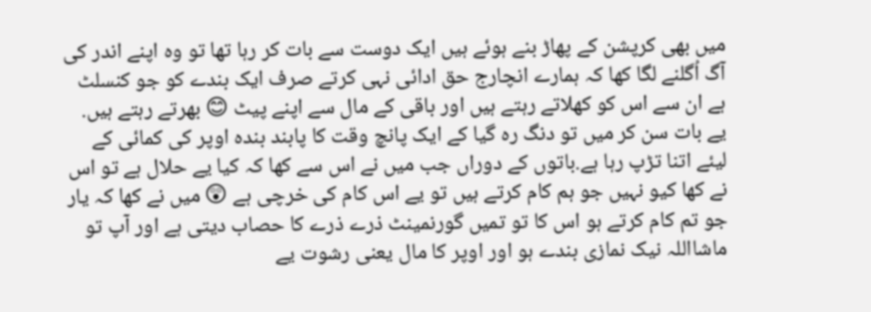میں بھی کرپشن کے پھاڑ بنے ہوئے ہیں ایک دوست سے بات کر رہا تھا تو وہ اپنے اندر کی آگ اُگلنے لگا کھا کہ ہمارے انچارج حق ادائی نہی کرتے صرف ایک بندے کو جو کنسلٹ ہے ان سے اس کو کھلاتے رہتے ہیں اور باقی کے مال سے اپنے پیٹ 😊 بھرتے رہتے ہیں. یے بات سن کر میں تو دنگ رہ گیا کے ایک پانچ وقت کا پابند بندہ اوپر کی کمائی کے لیئے اتنا تڑپ رہا ہے.باتوں کے دوراں جب میں نے اس سے کھا کہ کیا یے حلال ہے تو اس نے کھا کیو نہیں جو ہم کام کرتے ہیں تو یے اس کام کی خرچی ہے 😲 میں نے کھا کہ یار جو تم کام کرتے ہو اس کا تو تمیں گورنمینٹ ذرے ذرے کا حصاب دیتی ہے اور آپ تو ماشااللہ نیک نمازی بندے ہو اور اوپر کا مال یعنی رشوت یے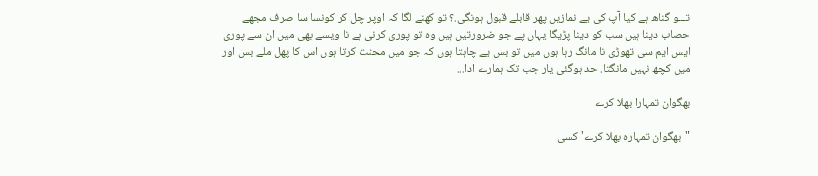تـــو گناھ ہے کیا آپ کی یے نمازیں پھر قابلے قبول ہونگی.؟ تو کھنے لگا کہ اوپر چل کر کونسا سا صرف مجھے حصاب دینا ہیں سب کو دینا پڑیگا یہاں پے جو ضرورتیں ہیں وہ تو پوری کرنی ہے نا ویسے بھی میں ان سے پوری ایس ایم سی تھوڑی نا مانگ رہا ہوں میں تو بس یے چاہتا ہوں کہ جو میں محنت کرتا ہوں اس کا پھل ملے بس اور میں کچھ نہیں مانگتا. حد ہوگئی یار جب تک ہمارے ادا...

بھگوان تمہارا بھلا کرے

"بھگوان تمہارہ بھلا کرے' کسی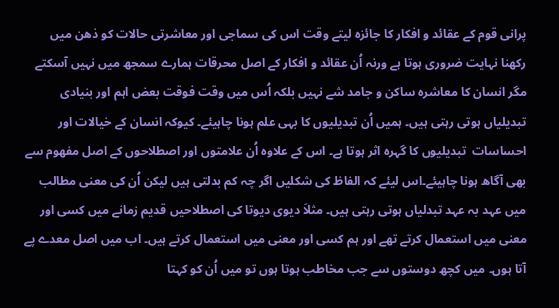پرانی قوم کے عقائد و افکار کا جائزہ لیتے وقت اس کی سماجی اور معاشرتی حالات کو ذھن میں رکھنا نہایت ضروری ہوتا ہے ورنہ اُن عقائد و افکار کے اصل محرقات ہمارے سمجھ میں نہیں آسکتے مگر انسان کا معاشرہ ساکن و جامد شے نہیں بلکہ اُس میں وقت فوقت بعض اہم اور بنیادی تبدیلیاں ہوتی رہتی ہیں۔ ہمیں اُن تبدیلیوں کا بہی علم ہونا چاہیئے۔ کیوکہ انسان کے خیالات اور احساسات  تبدیلیوں کا گہرہ اثر ہوتا ہے۔ اس کے علاوہ اُن علامتوں اور اصطلاحوں کے اصل مفھوم سے بھی آگاھ ہونا چاہیئے۔اس لیئے کہ الفاظ کی شکلیں اگر چہ کم بدلتی ہیں لیکن اُن کی معنی مطالب میں عہد بہ عہد تبدلیاں ہوتی رہتی ہیں۔ مثلاَ دیوی دیوتا کی اصطلاحیں قدیم زمانے میں کسی اور معنی میں استعمال کرتے تھے اور ہم کسی اور معنی میں استعمال کرتے ہیں۔ اب میں اصل معدے پے آتا ہوں۔ میں کچھ دوستوں سے جب مخاطب ہوتا ہوں تو میں اُن کو کہتا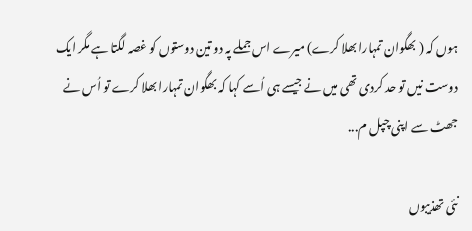ہوں کہ ( بھگوان تمہارا بھلا کرے) میرے اس جملے پہ دو تین دوستوں کو غصہ لگتا ہے مگر ایک دوست نیں تو حد کردی تھی میں نے جیسے ہی اُسے کہا کہ بھگوان تمہارا بھلا کرے تو اُس نے جھٹ سے اپنی چپل م...

نئی تھذیبوں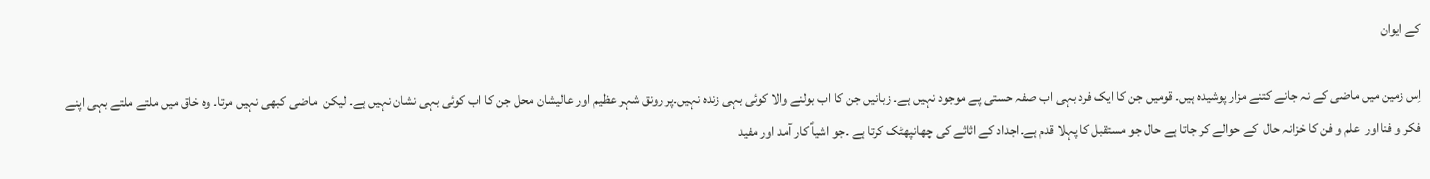کے ایوان

اِس زمین میں ماضی کے نہ جانے کتنے مزار پوشیدہ ہیں۔ قومیں جن کا ایک فرد بہی اب صفہ حستی پے موجود نہیں ہے۔ زبانیں جن کا اب بولنے والا کوئی بہی زندہ نہیں۔پر رونق شہر عظیم اور عالیشان محل جن کا اب کوئی بہی نشان نہیں ہے۔ لیکن  ماضی کبھی نہیں مرتا۔ وہ خاق میں ملتے ملتے بہی اپنے فکر و فنااور  علم و فن کا خزانہ حال  کے حوالے کر جاتا ہے حال جو مستقبل کا پہلا قدم ہے۔اجداد کے اثاثے کی چھانپھٹک کرتا ہے ۔جو اشیاؑ کار آمد اور مفید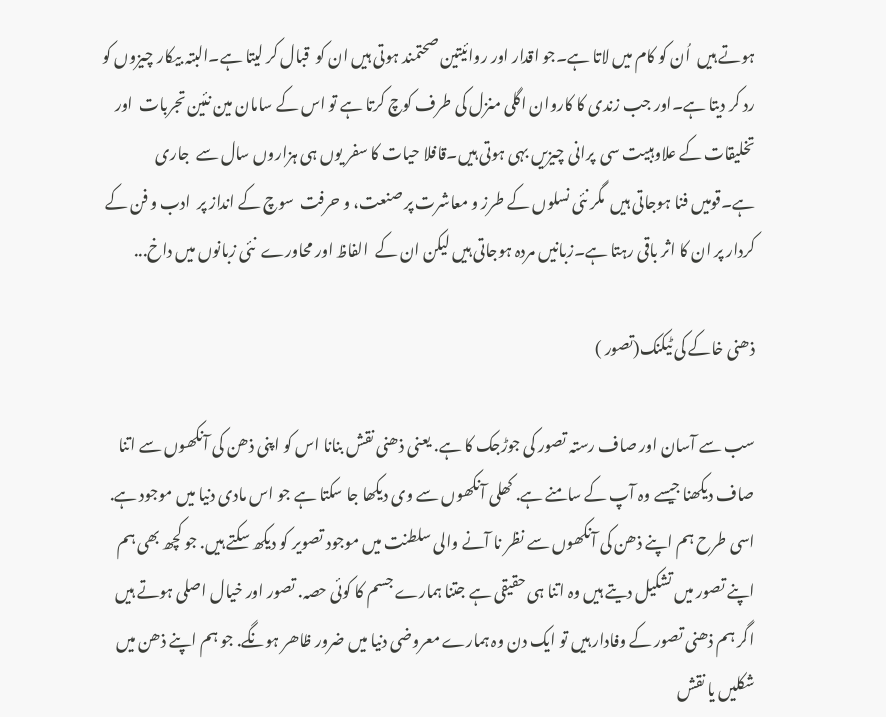ہوتے ہیں  اُن کو کام میں لاتا ہے۔جو اقدار اور روائیتین صحتمند ہوتی ہیں ان کو  قبال کر لیتا ہے۔البتہ بیکار چیزوں کو رد کر دیتا ہے۔اور جب زندی کا کاروان اگلی منزل کی طرف کوچ کرتا ہے تو اس کے سامان مین نئین تجربات  اور تخلیقات کے علاوہبیت سی  پرانی چیزیں بہی ہوتی ہیں۔قافلا حیات کا سفر یوں ہی ہزاروں سال سے  جاری ہے۔قومیں فنا ہوجاتی ہیں  مگر نئی نسلوں کے طرز و معاشرت پر صنعت، و حرفت  سوچ کے انداز پر  ادب و فن کے کردار پر ان کا اثر باقی رہتا ہے۔زبانیں مردہ ہوجاتی ہیں لیکن ان کے  الفاظ اور محاورے  نئی زبانوں میں داخ...

ذھنی خاکے کی ٹیکنک(تصور )

سب سے آسان اور صاف رستہ تصور کی جوڑجک کا ہے. یعنی ذھنی نقش بنانا اس کو اپنی ذھن کی آنکھوں سے اتنا صاف دیکھنا جیسے وہ آپ کے سامنے ہے. کھلی آنکھوں سے وی دیکھا جا سکتا ہے جو اس مادی دنیا میں موجود ہے. اسی طرح ہم اپنے ذھن کی آنکھوں سے نظر نا آنے والی سلطنت میں موجود تصویر کو دیکھ سکتے ہیں. جو کچھ بھی ہم اپنے تصور میں تشکیل دیتے ہیں وہ اتنا ہی حقیقی ہے جتنا ہمارے جسم کا کوئی حصہ. تصور اور خیال اصلی ہوتے ہیں اگر ہم ذھنی تصور کے وفادار ہیں تو ایک دن وہ ہمارے معروضی دنیا میں ضرور ظاھر ہونگے. جو ہم اپنے ذھن میں شکلیں یا نقش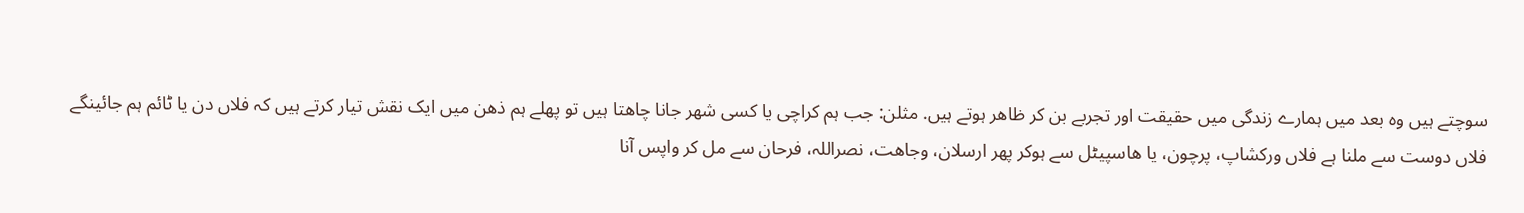سوچتے ہیں وہ بعد میں ہمارے زندگی میں حقیقت اور تجربے بن کر ظاھر ہوتے ہیں. مثلن: جب ہم کراچی یا کسی شھر جانا چاھتا ہیں تو پھلے ہم ذھن میں ایک نقش تیار کرتے ہیں کہ فلاں دن یا ٹائم ہم جائینگے فلاں دوست سے ملنا ہے فلاں ورکشاپ، پرچون، یا ھاسپیٹل سے ہوکر پھر ارسلان، وجاھت، نصراللہ، فرحان سے مل کر واپس آنا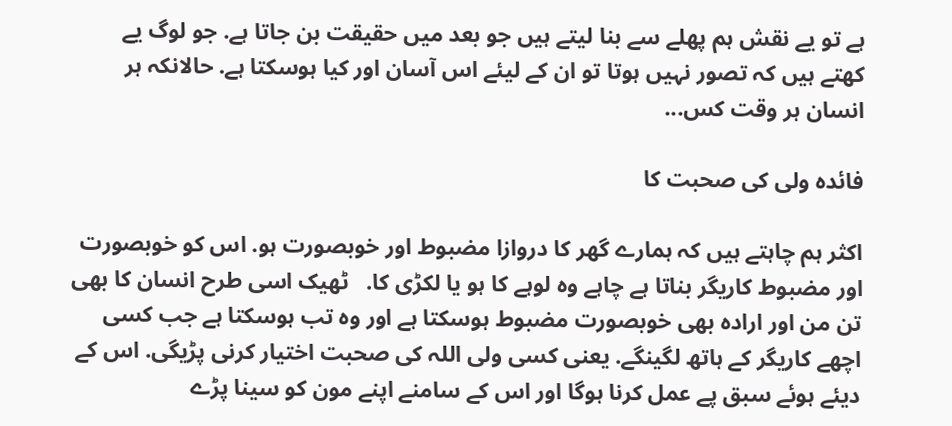ہے تو یے نقش ہم پھلے سے بنا لیتے ہیں جو بعد میں حقیقت بن جاتا ہے. جو لوگ یے کھتے ہیں کہ تصور نہیں ہوتا تو ان کے لیئے اس آسان اور کیا ہوسکتا ہے. حالانکہ ہر انسان ہر وقت کس...

فائدہ ولی کی صحبت کا

اکثر ہم چاہتے ہیں کہ ہمارے گھر کا دروازا مضبوط اور خوبصورت ہو. اس کو خوبصورت اور مضبوط کاریگر بناتا ہے چاہے وہ لوہے کا ہو یا لکڑی کا.   ٹھیک اسی طرح انسان کا بھی تن من اور ارادہ بھی خوبصورت مضبوط ہوسکتا ہے اور وہ تب ہوسکتا ہے جب کسی اچھے کاریگر کے ہاتھ لگینگے. یعنی کسی ولی اللہ کی صحبت اختیار کرنی پڑیگی. اس کے دیئے ہوئے سبق پے عمل کرنا ہوگا اور اس کے سامنے اپنے مون کو سینا پڑے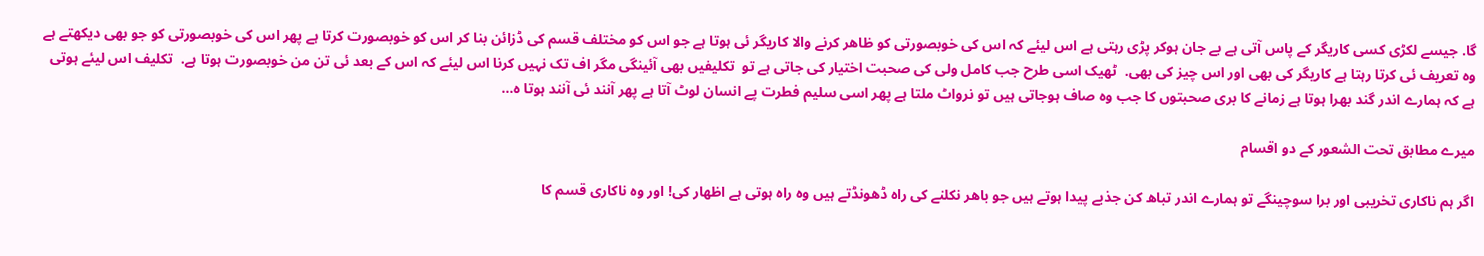گا. جیسے لکڑی کسی کاریگر کے پاس آتی ہے بے جان ہوکر پڑی رہتی ہے اس لیئے کہ اس کی خوبصورتی کو ظاھر کرنے والا کاریگر ئی ہوتا ہے جو اس کو مختلف قسم کی ڈزائن بنا کر اس کو خوبصورت کرتا ہے پھر اس کی خوبصورتی کو جو بھی دیکھتے ہے وہ تعریف ئی کرتا رہتا ہے کاریگر کی بھی اور اس چیز کی بھی.  ٹھیک اسی طرح جب کامل ولی کی صحبت اختیار کی جاتی ہے تو  تکلیفیں بھی آئینگی مگر اف تک نہیں کرنا اس لیئے کہ اس کے بعد ئی تن من خوبصورت ہوتا ہے.  تکلیف اس لیئے ہوتی ہے کہ ہمارے اندر گند بھرا ہوتا ہے زمانے کا بری صحبتوں کا جب وہ صاف ہوجاتی ہیں تو نرواٹ ملتا ہے پھر اسی سلیم فطرت پے انسان لوٹ آتا ہے پھر آنند ئی آنند ہوتا ہ...

میرے مطابق تحت الشعور کے دو اقسام

اگر ہم ناکاری تخریبی اور برا سوچینگے تو ہمارے اندر تباھ کن جذبے پیدا ہوتے ہیں جو باھر نکلنے کی راہ ڈھونڈتے ہیں وہ راہ ہوتی ہے اظھار کی! اور وہ ناکاری قسم کا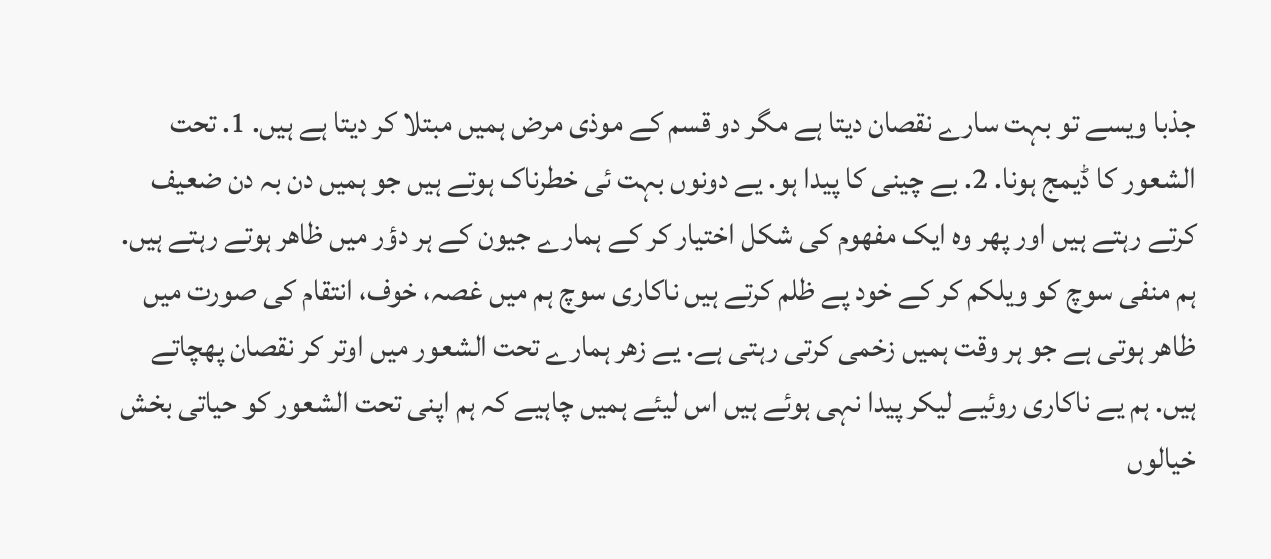جذبا ویسے تو بہت سارے نقصان دیتا ہے مگر دو قسم کے موذی مرض ہمیں مبتلا کر دیتا ہے ہیں. 1. تحت الشعور کا ڈیمج ہونا. 2. بے چینی کا پیدا ہو. یے دونوں بہت ئی خطرناک ہوتے ہیں جو ہمیں دن بہ دن ضعیف کرتے رہتے ہیں اور پھر وہ ایک مفھوم کی شکل اختیار کر کے ہمارے جیون کے ہر دؤر میں ظاھر ہوتے رہتے ہیں. ہم منفی سوچ کو ویلکم کر کے خود پے ظلم کرتے ہیں ناکاری سوچ ہم میں غصہ، خوف، انتقام کی صورت میں ظاھر ہوتی ہے جو ہر وقت ہمیں زخمی کرتی رہتی ہے. یے زھر ہمارے تحت الشعور میں اوتر کر نقصان پھچاتے ہیں. ہم یے ناکاری روئیے لیکر پیدا نہی ہوئے ہیں اس لیئے ہمیں چاہیے کہ ہم اپنی تحت الشعور کو حیاتی بخش خیالوں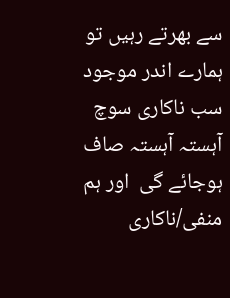سے بھرتے رہیں تو ہمارے اندر موجود سب ناکاری سوچ آہستہ آہستہ صاف ہوجائے گی  اور ہم منفی/ناکاری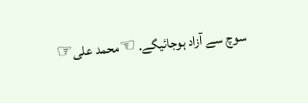سوچ سے آزاد ہوجائیگے. ☜محمد علی☞